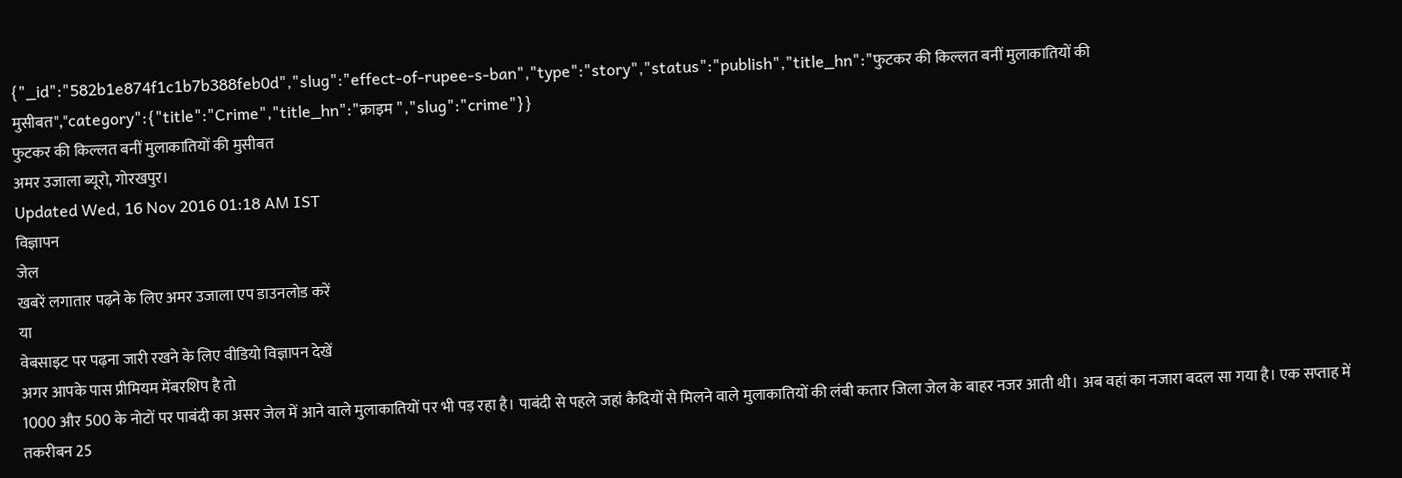{"_id":"582b1e874f1c1b7b388feb0d","slug":"effect-of-rupee-s-ban","type":"story","status":"publish","title_hn":"फुटकर की किल्लत बनीं मुलाकातियों की मुसीबत","category":{"title":"Crime","title_hn":"क्राइम ","slug":"crime"}}
फुटकर की किल्लत बनीं मुलाकातियों की मुसीबत
अमर उजाला ब्यूरो, गोरखपुर।
Updated Wed, 16 Nov 2016 01:18 AM IST
विज्ञापन
जेल
खबरें लगातार पढ़ने के लिए अमर उजाला एप डाउनलोड करें
या
वेबसाइट पर पढ़ना जारी रखने के लिए वीडियो विज्ञापन देखें
अगर आपके पास प्रीमियम मेंबरशिप है तो
1000 और 500 के नोटों पर पाबंदी का असर जेल में आने वाले मुलाकातियों पर भी पड़ रहा है। पाबंदी से पहले जहां कैदियों से मिलने वाले मुलाकातियों की लंबी कतार जिला जेल के बाहर नजर आती थी। अब वहां का नजारा बदल सा गया है। एक सप्ताह में तकरीबन 25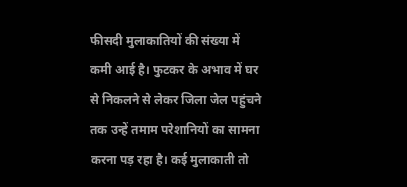फीसदी मुलाकातियों की संख्या में कमी आई है। फुटकर के अभाव में घर से निकलने से लेकर जिला जेल पहुंचने तक उन्हें तमाम परेशानियों का सामना करना पड़ रहा है। कई मुलाकाती तो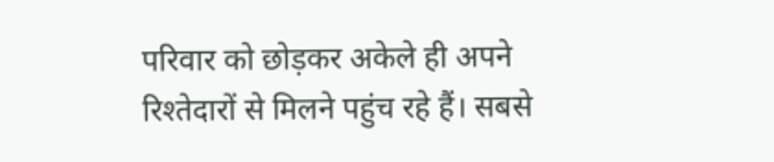परिवार को छोड़कर अकेले ही अपने रिश्तेदारों से मिलने पहुंच रहे हैं। सबसे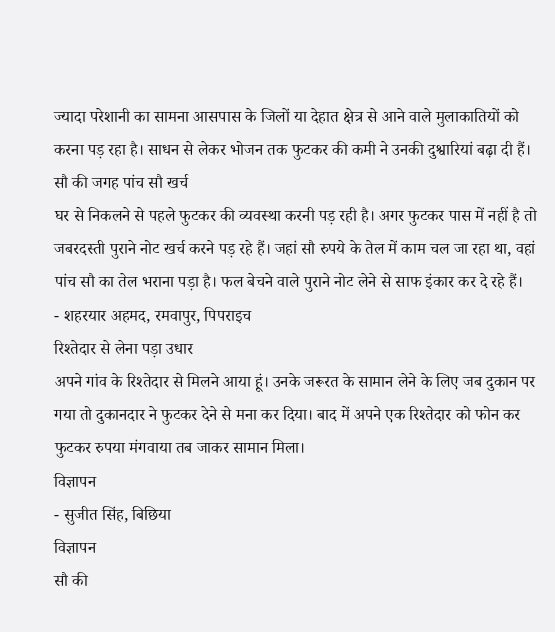ज्यादा परेशानी का सामना आसपास के जिलों या देहात क्षेत्र से आने वाले मुलाकातियों को करना पड़ रहा है। साधन से लेकर भोजन तक फुटकर की कमी ने उनकी दुश्वारियां बढ़ा दी हैं।
सौ की जगह पांच सौ खर्च
घर से निकलने से पहले फुटकर की व्यवस्था करनी पड़ रही है। अगर फुटकर पास में नहीं है तो जबरदस्ती पुराने नोट खर्च करने पड़ रहे हैं। जहां सौ रुपये के तेल में काम चल जा रहा था, वहां पांच सौ का तेल भराना पड़ा है। फल बेचने वाले पुराने नोट लेने से साफ इंकार कर दे रहे हैं।
- शहरयार अहमद, रमवापुर, पिपराइच
रिश्तेदार से लेना पड़ा उधार
अपने गांव के रिश्तेदार से मिलने आया हूं। उनके जरूरत के सामान लेने के लिए जब दुकान पर गया तो दुकानदार ने फुटकर देने से मना कर दिया। बाद में अपने एक रिश्तेदार को फोन कर फुटकर रुपया मंगवाया तब जाकर सामान मिला।
विज्ञापन
- सुजीत सिंह, बिछिया
विज्ञापन
सौ की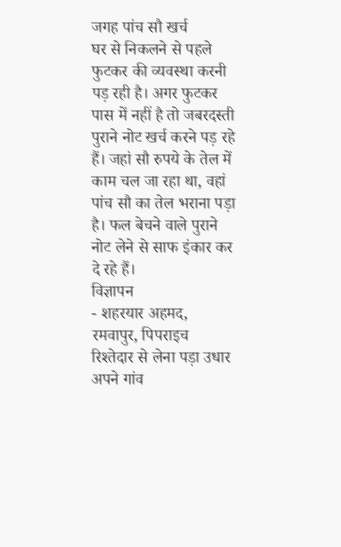जगह पांच सौ खर्च
घर से निकलने से पहले फुटकर की व्यवस्था करनी पड़ रही है। अगर फुटकर पास में नहीं है तो जबरदस्ती पुराने नोट खर्च करने पड़ रहे हैं। जहां सौ रुपये के तेल में काम चल जा रहा था, वहां पांच सौ का तेल भराना पड़ा है। फल बेचने वाले पुराने नोट लेने से साफ इंकार कर दे रहे हैं।
विज्ञापन
- शहरयार अहमद, रमवापुर, पिपराइच
रिश्तेदार से लेना पड़ा उधार
अपने गांव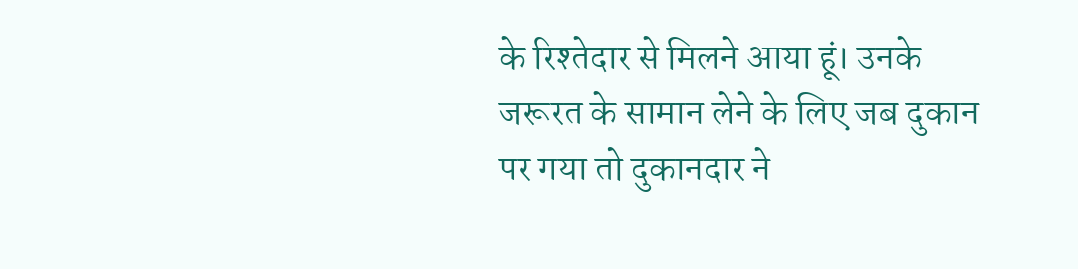के रिश्तेदार से मिलने आया हूं। उनके जरूरत के सामान लेने के लिए जब दुकान पर गया तो दुकानदार ने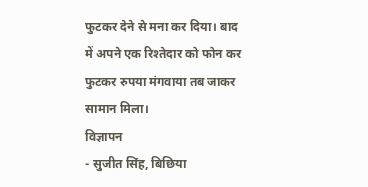फुटकर देने से मना कर दिया। बाद में अपने एक रिश्तेदार को फोन कर फुटकर रुपया मंगवाया तब जाकर सामान मिला।
विज्ञापन
- सुजीत सिंह, बिछिया